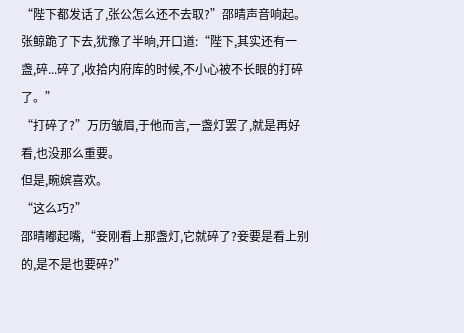“陛下都发话了,张公怎么还不去取?”邵晴声音响起。
张鲸跪了下去,犹豫了半晌,开口道:“陛下,其实还有一盏,碎...碎了,收拾内府库的时候,不小心被不长眼的打碎了。”
“打碎了?”万历皱眉,于他而言,一盏灯罢了,就是再好看,也没那么重要。
但是,畹嫔喜欢。
“这么巧?”
邵晴嘟起嘴,“妾刚看上那盏灯,它就碎了?妾要是看上别的,是不是也要碎?”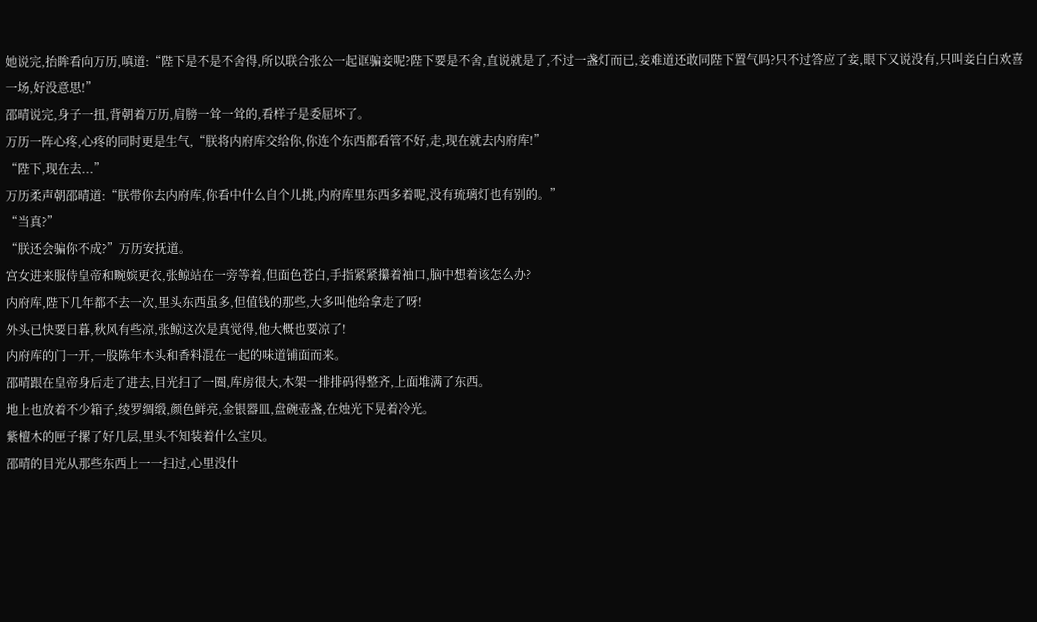她说完,抬眸看向万历,嗔道:“陛下是不是不舍得,所以联合张公一起诓骗妾呢?陛下要是不舍,直说就是了,不过一盏灯而已,妾难道还敢同陛下置气吗?只不过答应了妾,眼下又说没有,只叫妾白白欢喜一场,好没意思!”
邵晴说完,身子一扭,背朝着万历,肩膀一耸一耸的,看样子是委屈坏了。
万历一阵心疼,心疼的同时更是生气,“朕将内府库交给你,你连个东西都看管不好,走,现在就去内府库!”
“陛下,现在去...”
万历柔声朝邵晴道:“朕带你去内府库,你看中什么自个儿挑,内府库里东西多着呢,没有琉璃灯也有别的。”
“当真?”
“朕还会骗你不成?”万历安抚道。
宫女进来服侍皇帝和畹嫔更衣,张鲸站在一旁等着,但面色苍白,手指紧紧攥着袖口,脑中想着该怎么办?
内府库,陛下几年都不去一次,里头东西虽多,但值钱的那些,大多叫他给拿走了呀!
外头已快要日暮,秋风有些凉,张鲸这次是真觉得,他大概也要凉了!
内府库的门一开,一股陈年木头和香料混在一起的味道铺面而来。
邵晴跟在皇帝身后走了进去,目光扫了一圈,库房很大,木架一排排码得整齐,上面堆满了东西。
地上也放着不少箱子,绫罗绸缎,颜色鲜亮,金银器皿,盘碗壶盏,在烛光下晃着冷光。
紫檀木的匣子摞了好几层,里头不知装着什么宝贝。
邵晴的目光从那些东西上一一扫过,心里没什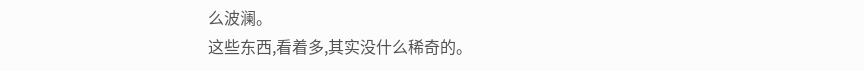么波澜。
这些东西,看着多,其实没什么稀奇的。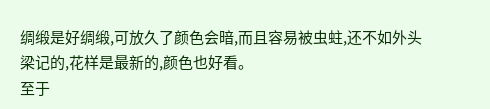绸缎是好绸缎,可放久了颜色会暗,而且容易被虫蛀,还不如外头梁记的,花样是最新的,颜色也好看。
至于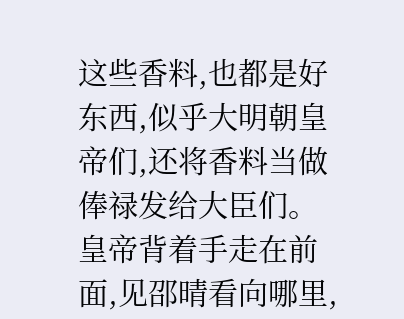这些香料,也都是好东西,似乎大明朝皇帝们,还将香料当做俸禄发给大臣们。
皇帝背着手走在前面,见邵晴看向哪里,